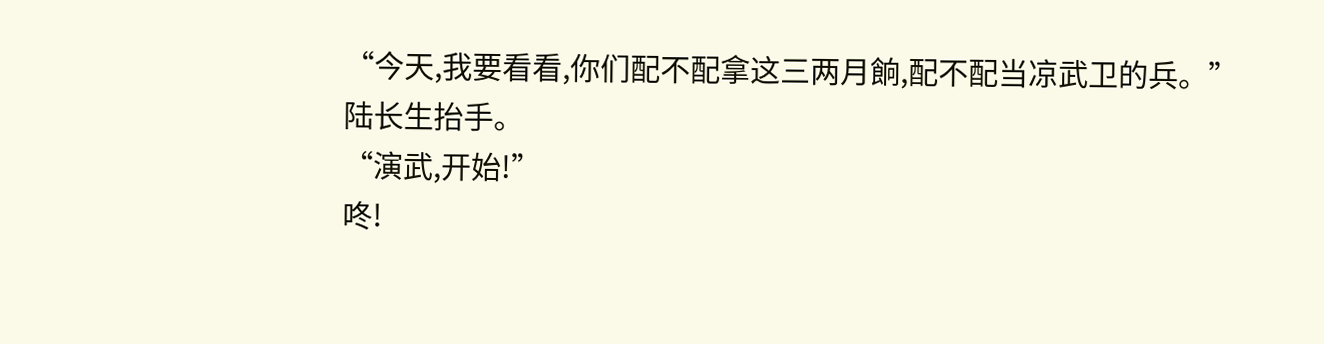“今天,我要看看,你们配不配拿这三两月餉,配不配当凉武卫的兵。”
陆长生抬手。
“演武,开始!”
咚!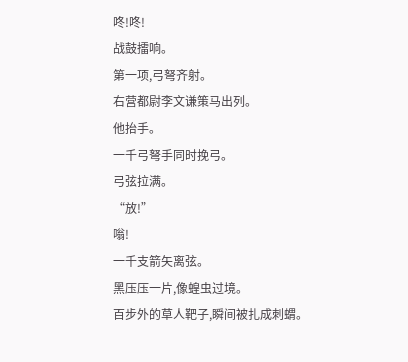咚!咚!
战鼓擂响。
第一项,弓弩齐射。
右营都尉李文谦策马出列。
他抬手。
一千弓弩手同时挽弓。
弓弦拉满。
“放!”
嗡!
一千支箭矢离弦。
黑压压一片,像蝗虫过境。
百步外的草人靶子,瞬间被扎成刺蝟。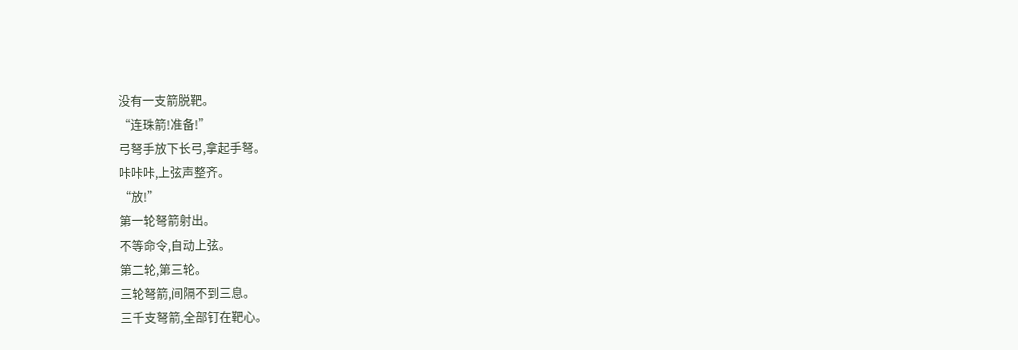没有一支箭脱靶。
“连珠箭!准备!”
弓弩手放下长弓,拿起手弩。
咔咔咔,上弦声整齐。
“放!”
第一轮弩箭射出。
不等命令,自动上弦。
第二轮,第三轮。
三轮弩箭,间隔不到三息。
三千支弩箭,全部钉在靶心。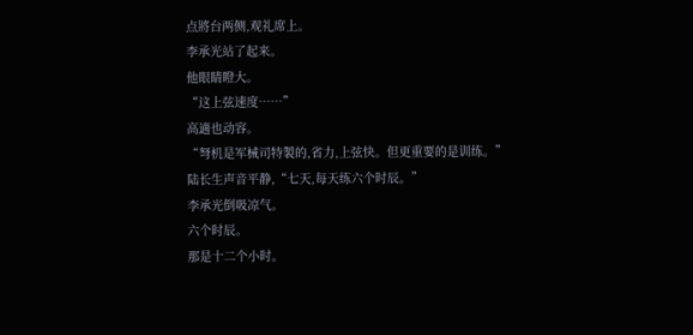点將台两侧,观礼席上。
李承光站了起来。
他眼睛瞪大。
“这上弦速度……”
高適也动容。
“弩机是军械司特製的,省力,上弦快。但更重要的是训练。”
陆长生声音平静,“七天,每天练六个时辰。”
李承光倒吸凉气。
六个时辰。
那是十二个小时。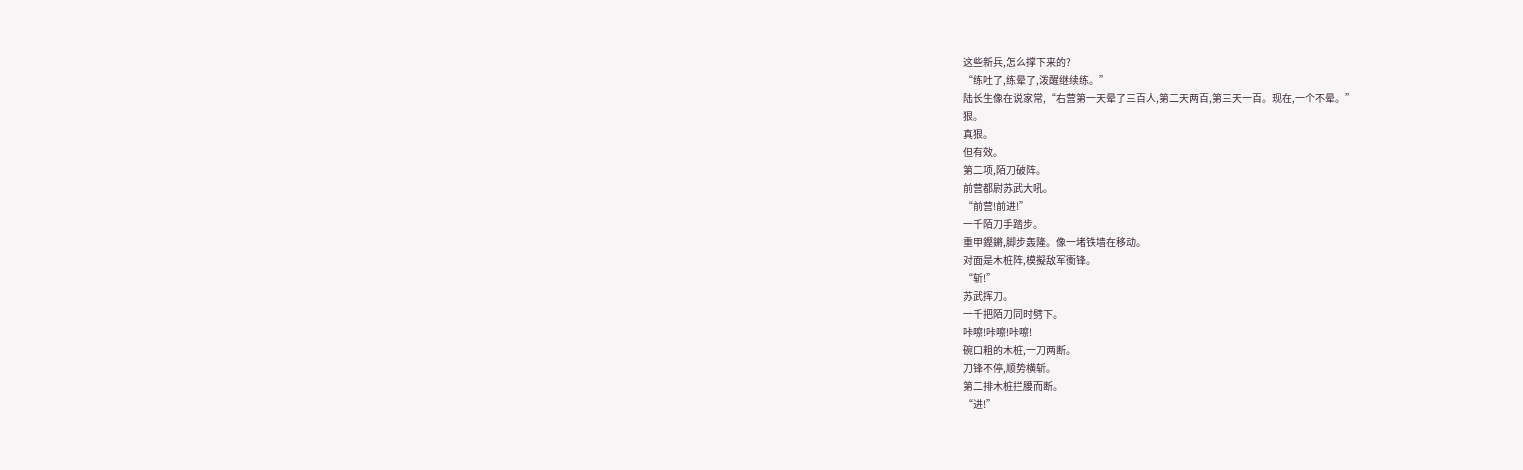这些新兵,怎么撑下来的?
“练吐了,练晕了,泼醒继续练。”
陆长生像在说家常,“右营第一天晕了三百人,第二天两百,第三天一百。现在,一个不晕。”
狠。
真狠。
但有效。
第二项,陌刀破阵。
前营都尉苏武大吼。
“前营!前进!”
一千陌刀手踏步。
重甲鏗鏘,脚步轰隆。像一堵铁墙在移动。
对面是木桩阵,模擬敌军衝锋。
“斩!”
苏武挥刀。
一千把陌刀同时劈下。
咔嚓!咔嚓!咔嚓!
碗口粗的木桩,一刀两断。
刀锋不停,顺势横斩。
第二排木桩拦腰而断。
“进!”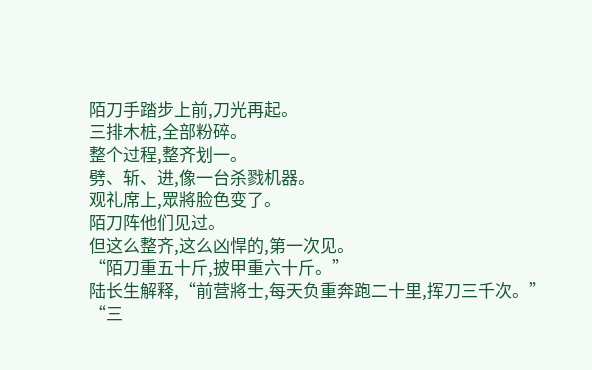陌刀手踏步上前,刀光再起。
三排木桩,全部粉碎。
整个过程,整齐划一。
劈、斩、进,像一台杀戮机器。
观礼席上,眾將脸色变了。
陌刀阵他们见过。
但这么整齐,这么凶悍的,第一次见。
“陌刀重五十斤,披甲重六十斤。”
陆长生解释,“前营將士,每天负重奔跑二十里,挥刀三千次。”
“三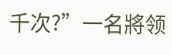千次?”一名將领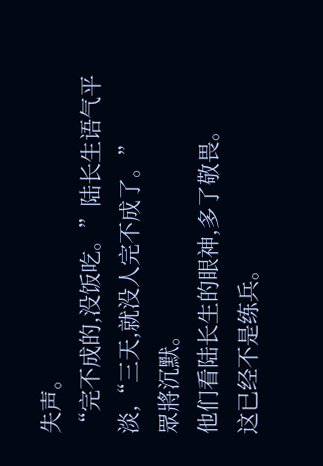失声。
“完不成的,没饭吃。”陆长生语气平淡,“三天,就没人完不成了。”
眾將沉默。
他们看陆长生的眼神,多了敬畏。
这已经不是练兵。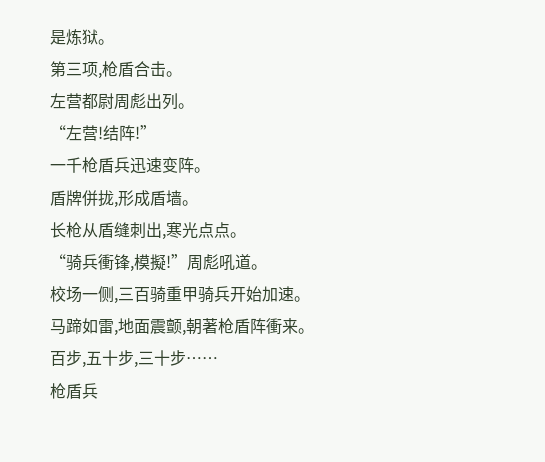是炼狱。
第三项,枪盾合击。
左营都尉周彪出列。
“左营!结阵!”
一千枪盾兵迅速变阵。
盾牌併拢,形成盾墙。
长枪从盾缝刺出,寒光点点。
“骑兵衝锋,模擬!”周彪吼道。
校场一侧,三百骑重甲骑兵开始加速。
马蹄如雷,地面震颤,朝著枪盾阵衝来。
百步,五十步,三十步……
枪盾兵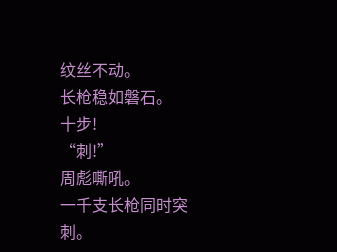纹丝不动。
长枪稳如磐石。
十步!
“刺!”
周彪嘶吼。
一千支长枪同时突刺。